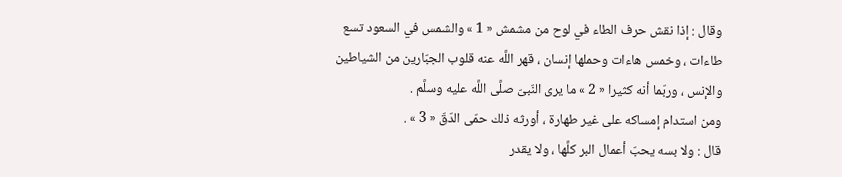وقال : إذا نقش حرف الطاء في لوح من مشمش « 1 » والشمس في السعود تسع طاءات ، وخمس هاءات وحملها إنسان ، قهر اللَّه عنه قلوب الجبّارين من الشياطين والإنس ، وربّما أنه كثيرا « 2 » ما يرى النّبىّ صلَّى اللَّه عليه وسلَّم .
ومن استدام إمساكه على غير طهارة ، أورثه ذلك حمّى الدّقّ « 3 » .
قال : ولا بسه يحبّ أعمال البر كلَّها ، ولا يقدر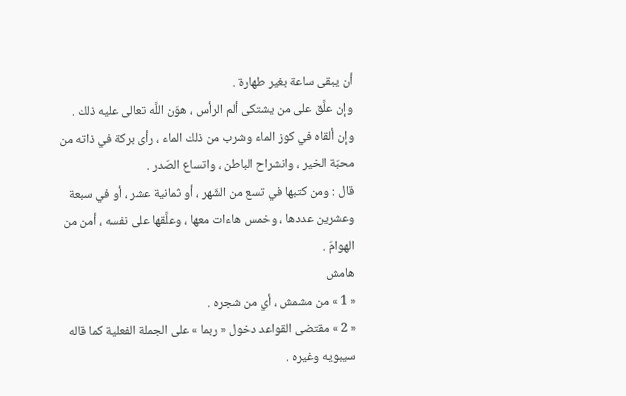أن يبقى ساعة بغير طهارة .
وإن علَّق على من يشتكى ألم الرأس ، هوّن اللَّه تعالى عليه ذلك .
وإن ألقاه في كوز الماء وشرب من ذلك الماء ، رأى بركة في ذاته من محبّة الخير ، وانشراح الباطن ، واتساع الصّدر .
قال : ومن كتبها في تسع من الشّهر ، أو ثمانية عشر ، أو في سبعة وعشرين عددها ، وخمس هاءات معها ، وعلَّقها على نفسه ، أمن من الهوامّ .
هامش
« 1 » من مشمش ، أي من شجره .
« 2 » مقتضى القواعد دخول « ربما » على الجملة الفعلية كما قاله سيبويه وغيره .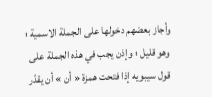وأجاز بعضهم دخولها على الجملة الاسمية ؛ وهو قليل ؛ وإذن يجب في هذه الجملة على قول سيبويه إذا فتحت همزة « أن » أن يقدّر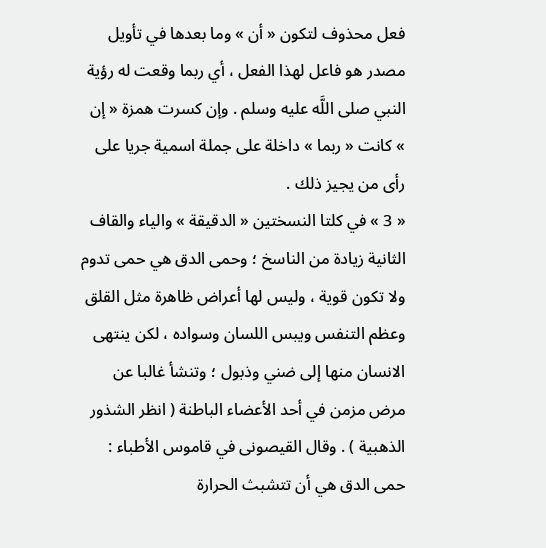فعل محذوف لتكون « أن » وما بعدها في تأويل مصدر هو فاعل لهذا الفعل ، أي ربما وقعت له رؤية النبي صلى اللَّه عليه وسلم . وإن كسرت همزة « إن » كانت « ربما » داخلة على جملة اسمية جريا على رأى من يجيز ذلك .
« 3 » في كلتا النسختين « الدقيقة » والياء والقاف الثانية زيادة من الناسخ ؛ وحمى الدق هي حمى تدوم ولا تكون قوية ، وليس لها أعراض ظاهرة مثل القلق وعظم التنفس ويبس اللسان وسواده ، لكن ينتهى الانسان منها إلى ضني وذبول ؛ وتنشأ غالبا عن مرض مزمن في أحد الأعضاء الباطنة ( انظر الشذور الذهبية ) . وقال القيصونى في قاموس الأطباء : حمى الدق هي أن تتشبث الحرارة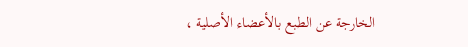الخارجة عن الطبع بالأعضاء الأصلية ،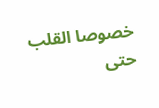خصوصا القلب حتى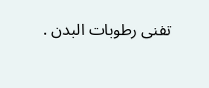تفنى رطوبات البدن .